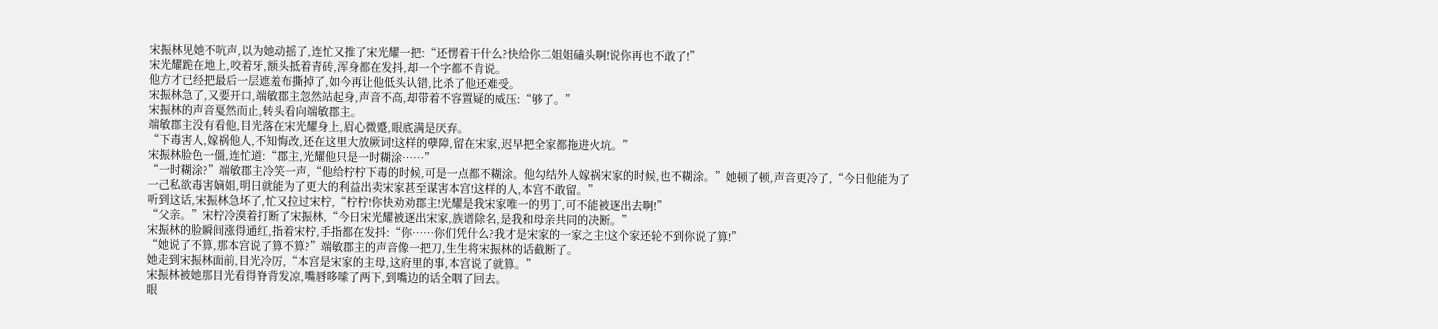宋振林见她不吭声,以为她动摇了,连忙又推了宋光耀一把:“还愣着干什么?快给你二姐姐磕头啊!说你再也不敢了!”
宋光耀跪在地上,咬着牙,额头抵着青砖,浑身都在发抖,却一个字都不肯说。
他方才已经把最后一层遮羞布撕掉了,如今再让他低头认错,比杀了他还难受。
宋振林急了,又要开口,端敏郡主忽然站起身,声音不高,却带着不容置疑的威压:“够了。”
宋振林的声音戛然而止,转头看向端敏郡主。
端敏郡主没有看他,目光落在宋光耀身上,眉心微蹙,眼底满是厌弃。
“下毒害人,嫁祸他人,不知悔改,还在这里大放厥词!这样的孽障,留在宋家,迟早把全家都拖进火坑。”
宋振林脸色一僵,连忙道:“郡主,光耀他只是一时糊涂……”
“一时糊涂?”端敏郡主冷笑一声,“他给柠柠下毒的时候,可是一点都不糊涂。他勾结外人嫁祸宋家的时候,也不糊涂。”她顿了顿,声音更冷了,“今日他能为了一己私欲毒害嫡姐,明日就能为了更大的利益出卖宋家甚至谋害本宫!这样的人,本宫不敢留。”
听到这话,宋振林急坏了,忙又拉过宋柠,“柠柠!你快劝劝郡主!光耀是我宋家唯一的男丁,可不能被逐出去啊!”
“父亲。”宋柠冷漠着打断了宋振林,“今日宋光耀被逐出宋家,族谱除名,是我和母亲共同的决断。”
宋振林的脸瞬间涨得通红,指着宋柠,手指都在发抖:“你……你们凭什么?我才是宋家的一家之主!这个家还轮不到你说了算!”
“她说了不算,那本宫说了算不算?”端敏郡主的声音像一把刀,生生将宋振林的话截断了。
她走到宋振林面前,目光冷厉,“本宫是宋家的主母,这府里的事,本宫说了就算。”
宋振林被她那目光看得脊背发凉,嘴唇哆嗦了两下,到嘴边的话全咽了回去。
眼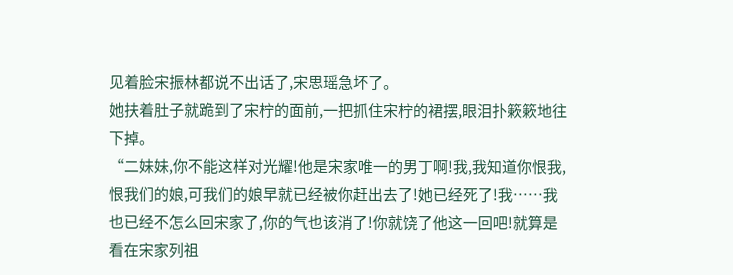见着脸宋振林都说不出话了,宋思瑶急坏了。
她扶着肚子就跪到了宋柠的面前,一把抓住宋柠的裙摆,眼泪扑簌簌地往下掉。
“二妹妹,你不能这样对光耀!他是宋家唯一的男丁啊!我,我知道你恨我,恨我们的娘,可我们的娘早就已经被你赶出去了!她已经死了!我……我也已经不怎么回宋家了,你的气也该消了!你就饶了他这一回吧!就算是看在宋家列祖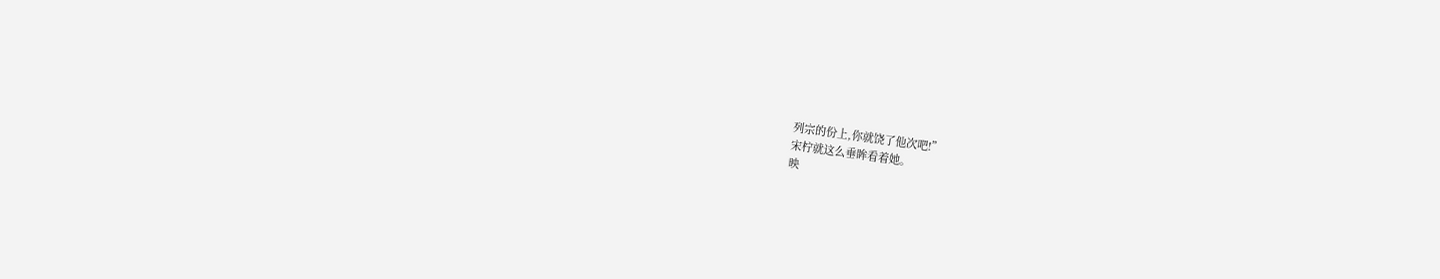列宗的份上,你就饶了他次吧!”
宋柠就这么垂眸看着她。
映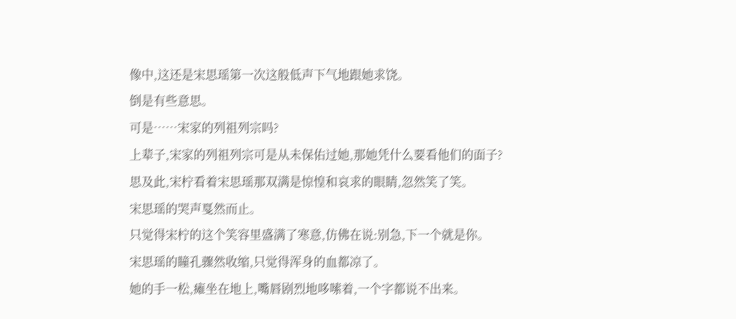像中,这还是宋思瑶第一次这般低声下气地跟她求饶。
倒是有些意思。
可是……宋家的列祖列宗吗?
上辈子,宋家的列祖列宗可是从未保佑过她,那她凭什么要看他们的面子?
思及此,宋柠看着宋思瑶那双满是惊惶和哀求的眼睛,忽然笑了笑。
宋思瑶的哭声戛然而止。
只觉得宋柠的这个笑容里盛满了寒意,仿佛在说:别急,下一个就是你。
宋思瑶的瞳孔骤然收缩,只觉得浑身的血都凉了。
她的手一松,瘫坐在地上,嘴唇剧烈地哆嗦着,一个字都说不出来。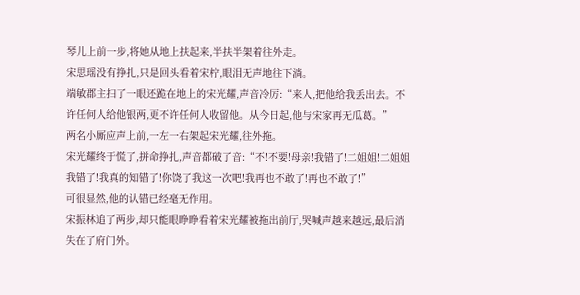琴儿上前一步,将她从地上扶起来,半扶半架着往外走。
宋思瑶没有挣扎,只是回头看着宋柠,眼泪无声地往下淌。
端敏郡主扫了一眼还跪在地上的宋光耀,声音冷厉:“来人,把他给我丢出去。不许任何人给他银两,更不许任何人收留他。从今日起,他与宋家再无瓜葛。”
两名小厮应声上前,一左一右架起宋光耀,往外拖。
宋光耀终于慌了,拼命挣扎,声音都破了音:“不!不要!母亲!我错了!二姐姐!二姐姐我错了!我真的知错了!你饶了我这一次吧!我再也不敢了!再也不敢了!”
可很显然,他的认错已经毫无作用。
宋振林追了两步,却只能眼睁睁看着宋光耀被拖出前厅,哭喊声越来越远,最后消失在了府门外。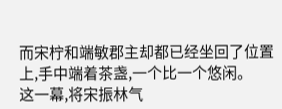而宋柠和端敏郡主却都已经坐回了位置上,手中端着茶盏,一个比一个悠闲。
这一幕,将宋振林气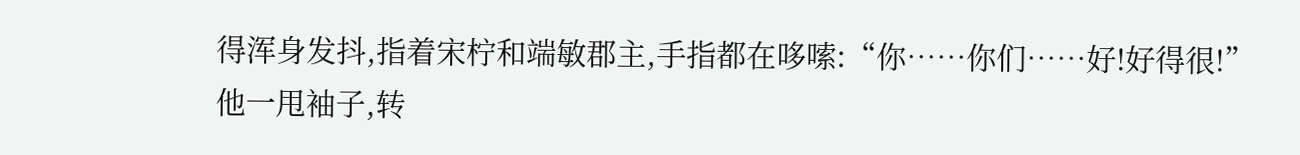得浑身发抖,指着宋柠和端敏郡主,手指都在哆嗦:“你……你们……好!好得很!”
他一甩袖子,转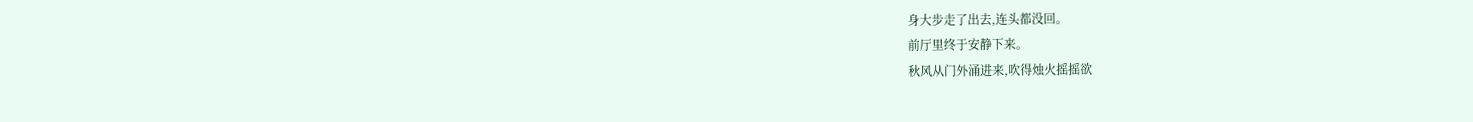身大步走了出去,连头都没回。
前厅里终于安静下来。
秋风从门外涌进来,吹得烛火摇摇欲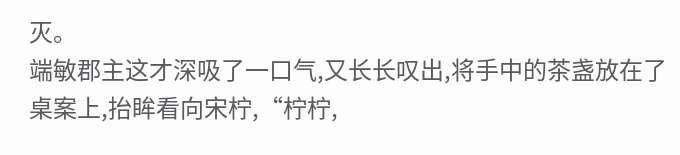灭。
端敏郡主这才深吸了一口气,又长长叹出,将手中的茶盏放在了桌案上,抬眸看向宋柠,“柠柠,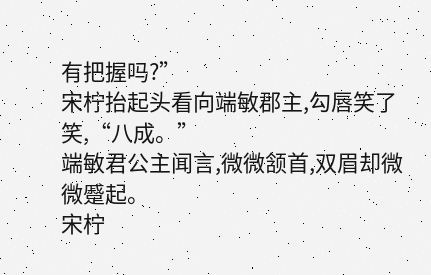有把握吗?”
宋柠抬起头看向端敏郡主,勾唇笑了笑,“八成。”
端敏君公主闻言,微微颔首,双眉却微微蹙起。
宋柠